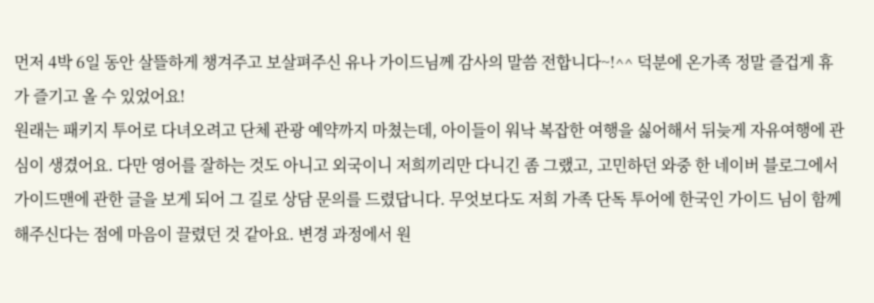먼저 4박 6일 동안 살뜰하게 챙겨주고 보살펴주신 유나 가이드님께 감사의 말씀 전합니다~!^^ 덕분에 온가족 정말 즐겁게 휴가 즐기고 올 수 있었어요!
원래는 패키지 투어로 다녀오려고 단체 관광 예약까지 마쳤는데, 아이들이 워낙 복잡한 여행을 싫어해서 뒤늦게 자유여행에 관심이 생겼어요. 다만 영어를 잘하는 것도 아니고 외국이니 저희끼리만 다니긴 좀 그랬고, 고민하던 와중 한 네이버 블로그에서 가이드맨에 관한 글을 보게 되어 그 길로 상담 문의를 드렸답니다. 무엇보다도 저희 가족 단독 투어에 한국인 가이드 님이 함께해주신다는 점에 마음이 끌렸던 것 같아요. 변경 과정에서 원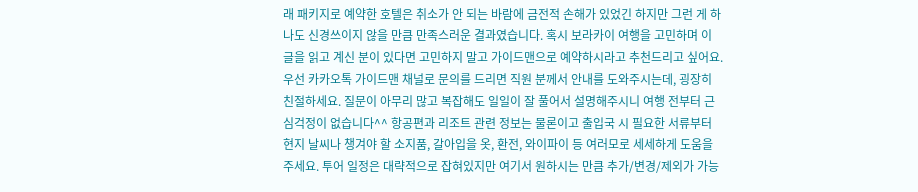래 패키지로 예약한 호텔은 취소가 안 되는 바람에 금전적 손해가 있었긴 하지만 그런 게 하나도 신경쓰이지 않을 만큼 만족스러운 결과였습니다. 혹시 보라카이 여행을 고민하며 이 글을 읽고 계신 분이 있다면 고민하지 말고 가이드맨으로 예약하시라고 추천드리고 싶어요.
우선 카카오톡 가이드맨 채널로 문의를 드리면 직원 분께서 안내를 도와주시는데, 굉장히 친절하세요. 질문이 아무리 많고 복잡해도 일일이 잘 풀어서 설명해주시니 여행 전부터 근심걱정이 없습니다^^ 항공편과 리조트 관련 정보는 물론이고 출입국 시 필요한 서류부터 현지 날씨나 챙겨야 할 소지품, 갈아입을 옷, 환전, 와이파이 등 여러모로 세세하게 도움을 주세요. 투어 일정은 대략적으로 잡혀있지만 여기서 원하시는 만큼 추가/변경/제외가 가능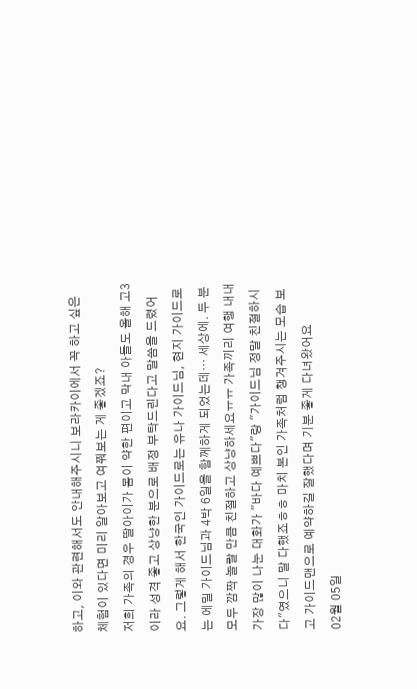하고, 이와 관련해서도 안내해주시니 보라카이에서 꼭 하고 싶은 체험이 있다면 미리 알아보고 여쭤보는 게 좋겠죠?
저희 가족의 경우 딸아이가 몸이 약한 편이고 막내 아들도 올해 고3이라 성격 좋고 상냥한 분으로 배정 부탁드린다고 말씀을 드렸어요. 그렇게 해서 한국인 가이드로는 유나 가이드님, 현지 가이드로는 에밀 가이드님과 4박 6일을 함께하게 되었는데… 세상에. 두 분 모두 깜짝 놀랄 만큼 친절하고 상냥하세요ㅠㅠ 가족끼리 여행 내내 가장 많이 나눈 대화가 "바다 예쁘다"랑 "가이드님 정말 친절하시다"였으니 말 다했죠ㅎㅎ 마치 본인 가족처럼 챙겨주시는 모습 보고 가이드맨으로 예약하길 잘했다며 기분 좋게 다녀왔어요
02월 05일